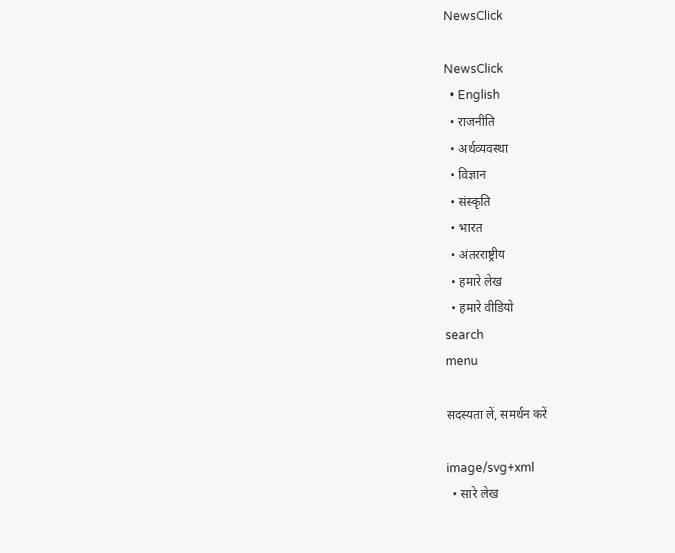NewsClick

NewsClick
  • English
  • राजनीति
  • अर्थव्यवस्था
  • विज्ञान
  • संस्कृति
  • भारत
  • अंतरराष्ट्रीय
  • हमारे लेख
  • हमारे वीडियो
search
menu

सदस्यता लें, समर्थन करें

image/svg+xml
  • सारे लेख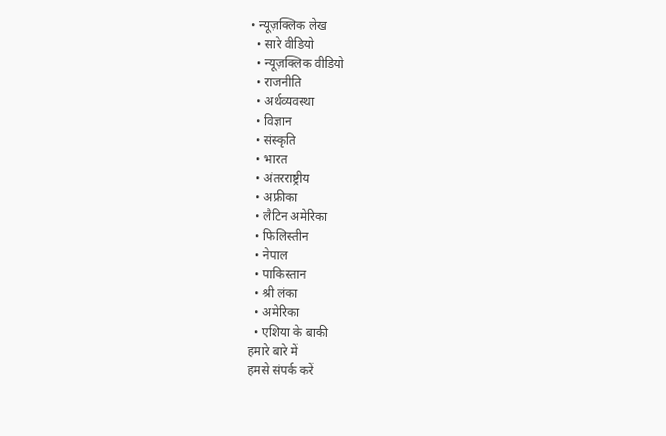• न्यूज़क्लिक लेख
  • सारे वीडियो
  • न्यूज़क्लिक वीडियो
  • राजनीति
  • अर्थव्यवस्था
  • विज्ञान
  • संस्कृति
  • भारत
  • अंतरराष्ट्रीय
  • अफ्रीका
  • लैटिन अमेरिका
  • फिलिस्तीन
  • नेपाल
  • पाकिस्तान
  • श्री लंका
  • अमेरिका
  • एशिया के बाकी
हमारे बारे में
हमसे संपर्क करें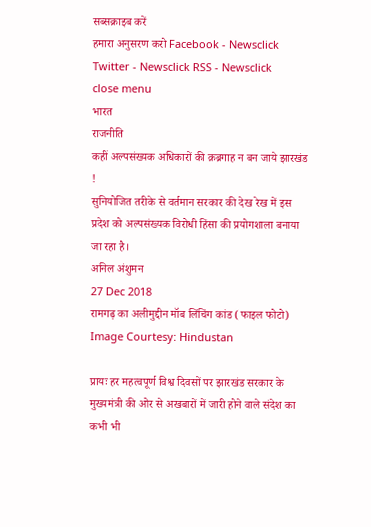सब्सक्राइब करें
हमारा अनुसरण करो Facebook - Newsclick Twitter - Newsclick RSS - Newsclick
close menu
भारत
राजनीति
कहीं अल्पसंख्यक अधिकारों की क़ब्रगाह न बन जाये झारखंड !
सुनियोजित तरीके से वर्तमान सरकार की देख रेख में इस प्रदेश को अल्पसंख्यक विरोधी हिंसा की प्रयोगशाला बनाया जा रहा है।
अनिल अंशुमन
27 Dec 2018
रामगढ़ का अलीमुद्दीन मॉब लिंचिंग कांड (फाइल फोटो)
Image Courtesy: Hindustan

प्रायः हर महत्वपूर्ण विश्व दिवसों पर झारखंड सरकार के मुख्यमंत्री की ओर से अखबारों में जारी होने वाले संदेश का कभी भी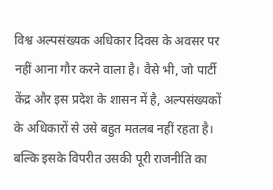विश्व अल्पसंख्यक अधिकार दिवस के अवसर पर नहीं आना गौर करने वाला है। वैसे भी, जो पार्टी केंद्र और इस प्रदेश के शासन में है, अल्पसंख्यकों के अधिकारों से उसे बहुत मतलब नहीं रहता है। बल्कि इसके विपरीत उसकी पूरी राजनीति का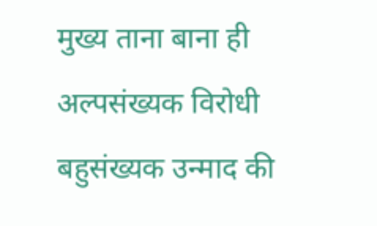मुख्य ताना बाना ही अल्पसंख्यक विरोधी बहुसंख्यक उन्माद की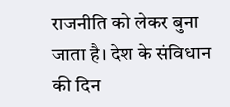राजनीति को लेकर बुना जाता है। देश के संविधान की दिन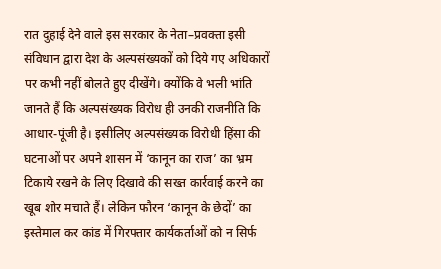रात दुहाई देने वाले इस सरकार के नेता–प्रवक्ता इसी संविधान द्वारा देश के अल्पसंख्यकों को दिये गए अधिकारों पर कभी नहीं बोलते हुए दीखेंगे। क्योंकि वे भली भांति जानते हैं कि अल्पसंख्यक विरोध ही उनकी राजनीति कि आधार-पूंजी है। इसीलिए अल्पसंख्यक विरोधी हिंसा की घटनाओं पर अपने शासन में ‘कानून का राज’ का भ्रम टिकाये रखने के लिए दिखावे की सख्त कार्रवाई करने का खूब शोर मचाते हैं। लेकिन फौरन ‘कानून के छेदों’ का इस्तेमाल कर कांड में गिरफ्तार कार्यकर्ताओं को न सिर्फ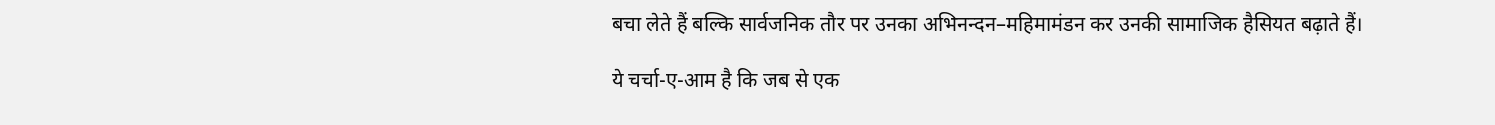बचा लेते हैं बल्कि सार्वजनिक तौर पर उनका अभिनन्दन–महिमामंडन कर उनकी सामाजिक हैसियत बढ़ाते हैं।

ये चर्चा-ए-आम है कि जब से एक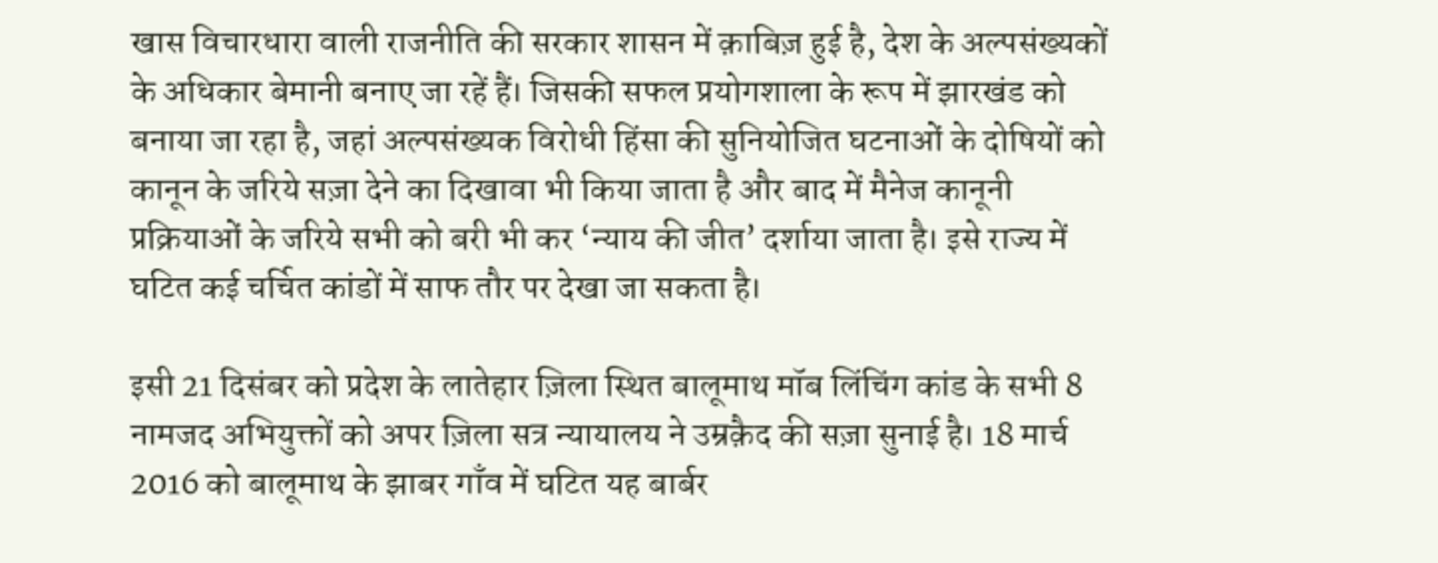खास विचारधारा वाली राजनीति की सरकार शासन में क़ाबिज़ हुई है, देश के अल्पसंख्यकों के अधिकार बेमानी बनाए जा रहें हैं। जिसकी सफल प्रयोगशाला के रूप में झारखंड को बनाया जा रहा है, जहां अल्पसंख्यक विरोधी हिंसा की सुनियोजित घटनाओं के दोषियों को कानून के जरिये सज़ा देने का दिखावा भी किया जाता है और बाद में मैनेज कानूनी प्रक्रियाओं के जरिये सभी को बरी भी कर ‘न्याय की जीत’ दर्शाया जाता है। इसे राज्य में घटित कई चर्चित कांडों में साफ तौर पर देखा जा सकता है।

इसी 21 दिसंबर को प्रदेश के लातेहार ज़िला स्थित बालूमाथ मॉब लिंचिंग कांड के सभी 8 नामजद अभियुक्तों को अपर ज़िला सत्र न्यायालय ने उम्रक़ैद की सज़ा सुनाई है। 18 मार्च 2016 को बालूमाथ के झाबर गाँव में घटित यह बार्बर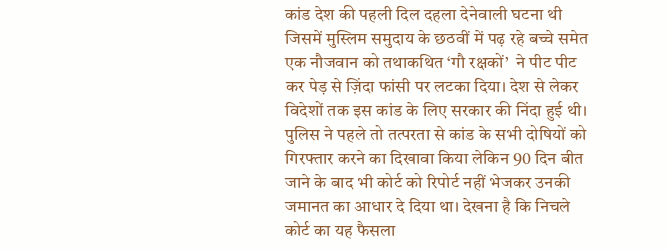कांड देश की पहली दिल दहला देनेवाली घटना थी जिसमें मुस्लिम समुदाय के छठवीं में पढ़ रहे बच्चे समेत एक नौजवान को तथाकथित ‘गौ रक्षकों’  ने पीट पीट कर पेड़ से ज़िंदा फांसी पर लटका दिया। देश से लेकर विदेशों तक इस कांड के लिए सरकार की निंदा हुई थी। पुलिस ने पहले तो तत्परता से कांड के सभी दोषियों को गिरफ्तार करने का दिखावा किया लेकिन 90 दिन बीत जाने के बाद भी कोर्ट को रिपोर्ट नहीं भेजकर उनकी जमानत का आधार दे दिया था। देखना है कि निचले कोर्ट का यह फैसला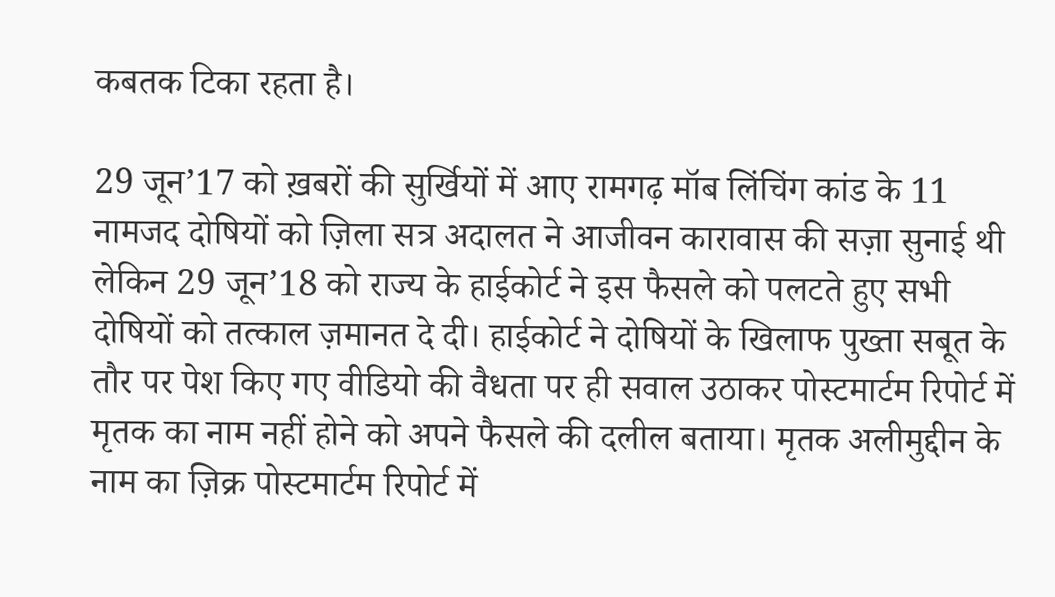कबतक टिका रहता है।

29 जून’17 को ख़बरों की सुर्खियों में आए रामगढ़ मॉब लिंचिंग कांड के 11 नामजद दोषियों को ज़िला सत्र अदालत ने आजीवन कारावास की सज़ा सुनाई थी लेकिन 29 जून’18 को राज्य के हाईकोर्ट ने इस फैसले को पलटते हुए सभी दोषियों को तत्काल ज़मानत दे दी। हाईकोर्ट ने दोषियों के खिलाफ पुख्ता सबूत के तौर पर पेश किए गए वीडियो की वैधता पर ही सवाल उठाकर पोस्टमार्टम रिपोर्ट में मृतक का नाम नहीं होने को अपने फैसले की दलील बताया। मृतक अलीमुद्दीन के नाम का ज़िक्र पोस्टमार्टम रिपोर्ट में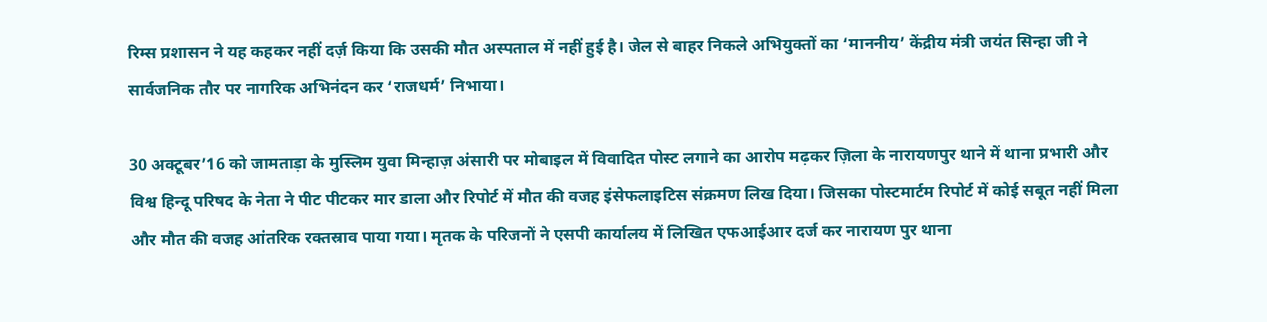रिम्स प्रशासन ने यह कहकर नहीं दर्ज़ किया कि उसकी मौत अस्पताल में नहीं हुई है। जेल से बाहर निकले अभियुक्तों का ‘माननीय’ केंद्रीय मंत्री जयंत सिन्हा जी ने सार्वजनिक तौर पर नागरिक अभिनंदन कर ‘राजधर्म’ निभाया।

30 अक्टूबर’16 को जामताड़ा के मुस्लिम युवा मिन्हाज़ अंसारी पर मोबाइल में विवादित पोस्ट लगाने का आरोप मढ़कर ज़िला के नारायणपुर थाने में थाना प्रभारी और विश्व हिन्दू परिषद के नेता ने पीट पीटकर मार डाला और रिपोर्ट में मौत की वजह इंसेफलाइटिस संक्रमण लिख दिया। जिसका पोस्टमार्टम रिपोर्ट में कोई सबूत नहीं मिला और मौत की वजह आंतरिक रक्तस्राव पाया गया। मृतक के परिजनों ने एसपी कार्यालय में लिखित एफआईआर दर्ज कर नारायण पुर थाना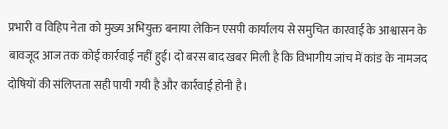प्रभारी व विहिप नेता को मुख्य अभियुक्त बनाया लेकिन एसपी कार्यालय से समुचित कारवाई के आश्वासन के बावजूद आज तक कोई कार्रवाई नहीं हुई। दो बरस बाद खबर मिली है कि विभागीय जांच में कांड के नामजद दोषियों की संलिप्तता सही पायी गयी है और कार्रवाई होनी है।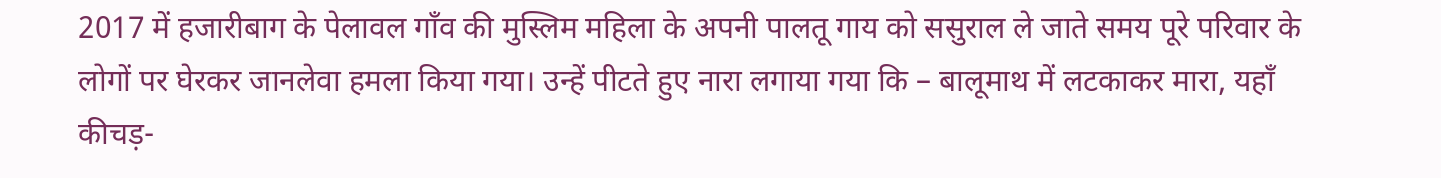2017 में हजारीबाग के पेलावल गाँव की मुस्लिम महिला के अपनी पालतू गाय को ससुराल ले जाते समय पूरे परिवार के लोगों पर घेरकर जानलेवा हमला किया गया। उन्हें पीटते हुए नारा लगाया गया कि – बालूमाथ में लटकाकर मारा, यहाँ कीचड़-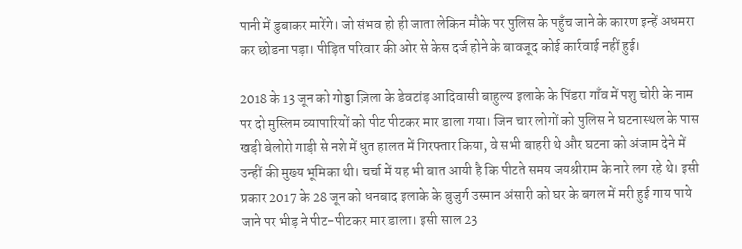पानी में डुबाकर मारेंगे। जो संभव हो ही जाता लेकिन मौके पर पुलिस के पहुँच जाने के कारण इन्हें अधमरा कर छोडना पड़ा। पीड़ित परिवार की ओर से केस दर्ज होने के बावजूद कोई कार्रवाई नहीं हुई।

2018 के 13 जून को गोड्डा ज़िला के डेवटांड़ आदिवासी बाहुल्य इलाके के पिंडरा गाँव में पशु चोरी के नाम पर दो मुस्लिम व्यापारियों को पीट पीटकर मार डाला गया। जिन चार लोगों को पुलिस ने घटनास्थल के पास खड़ी बेलोरो गाड़ी से नशे में धुत हालत में गिरफ्तार किया, वे सभी बाहरी थे और घटना को अंजाम देने में उन्हीं की मुख्य भूमिका थी। चर्चा में यह भी बात आयी है कि पीटते समय जयश्रीराम के नारे लग रहे थे। इसी प्रकार 2017 के 28 जून को धनबाद इलाके के बुजुर्ग उस्मान अंसारी को घर के बगल में मरी हुई गाय पाये जाने पर भीड़ ने पीट-पीटकर मार डाला। इसी साल 23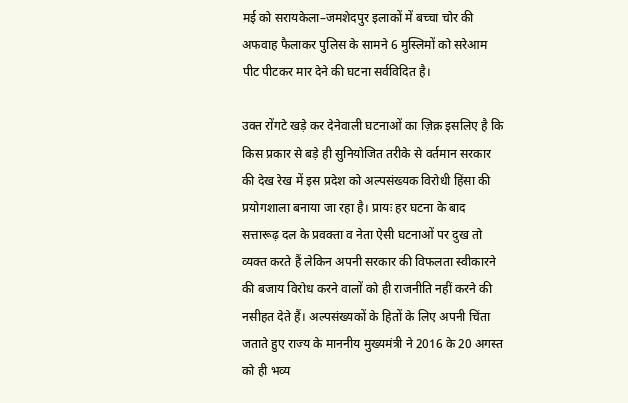मई को सरायकेला–जमशेदपुर इलाकों में बच्चा चोर की अफवाह फैलाकर पुलिस के सामने 6 मुस्लिमों को सरेआम पीट पीटकर मार देने की घटना सर्वविदित है।

उक्त रोंगटे खड़े कर देनेवाली घटनाओं का ज़िक्र इसलिए है कि किस प्रकार से बड़े ही सुनियोजित तरीके से वर्तमान सरकार की देख रेख में इस प्रदेश को अल्पसंख्यक विरोधी हिंसा की प्रयोगशाला बनाया जा रहा है। प्रायः हर घटना के बाद सत्तारूढ़ दल के प्रवक्ता व नेता ऐसी घटनाओं पर दुख तो व्यक्त करते हैं लेकिन अपनी सरकार की विफलता स्वीकारने की बजाय विरोध करने वालों को ही राजनीति नहीं करने की नसीहत देते हैं। अल्पसंख्यकों के हितों के लिए अपनी चिंता जताते हुए राज्य के माननीय मुख्यमंत्री ने 2016 के 20 अगस्त को ही भव्य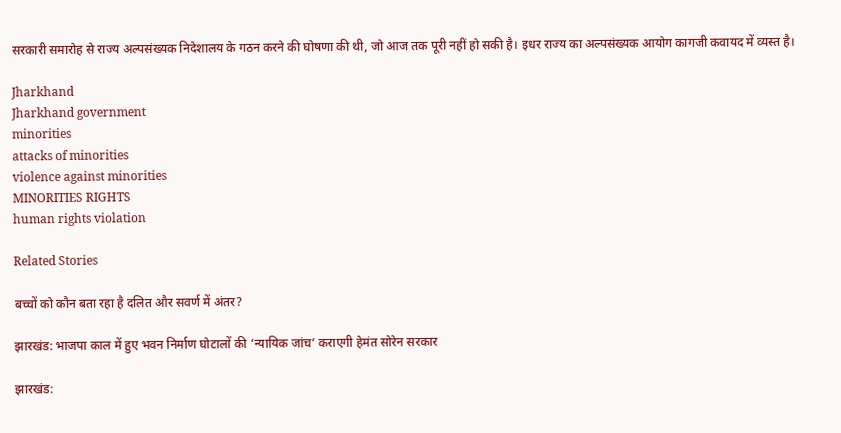सरकारी समारोह से राज्य अल्पसंख्यक निदेशालय के गठन करने की घोषणा की थी, जो आज तक पूरी नहीं हो सकी है। इधर राज्य का अल्पसंख्यक आयोग कागजी कवायद में व्यस्त है।

Jharkhand
Jharkhand government
minorities
attacks of minorities
violence against minorities
MINORITIES RIGHTS
human rights violation

Related Stories

बच्चों को कौन बता रहा है दलित और सवर्ण में अंतर?

झारखंड: भाजपा काल में हुए भवन निर्माण घोटालों की ‘न्यायिक जांच’ कराएगी हेमंत सोरेन सरकार

झारखंड: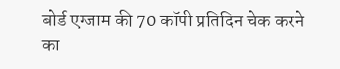बोर्ड एग्जाम की 70 कॉपी प्रतिदिन चेक करने का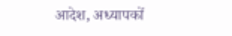आदेश, अध्यापकों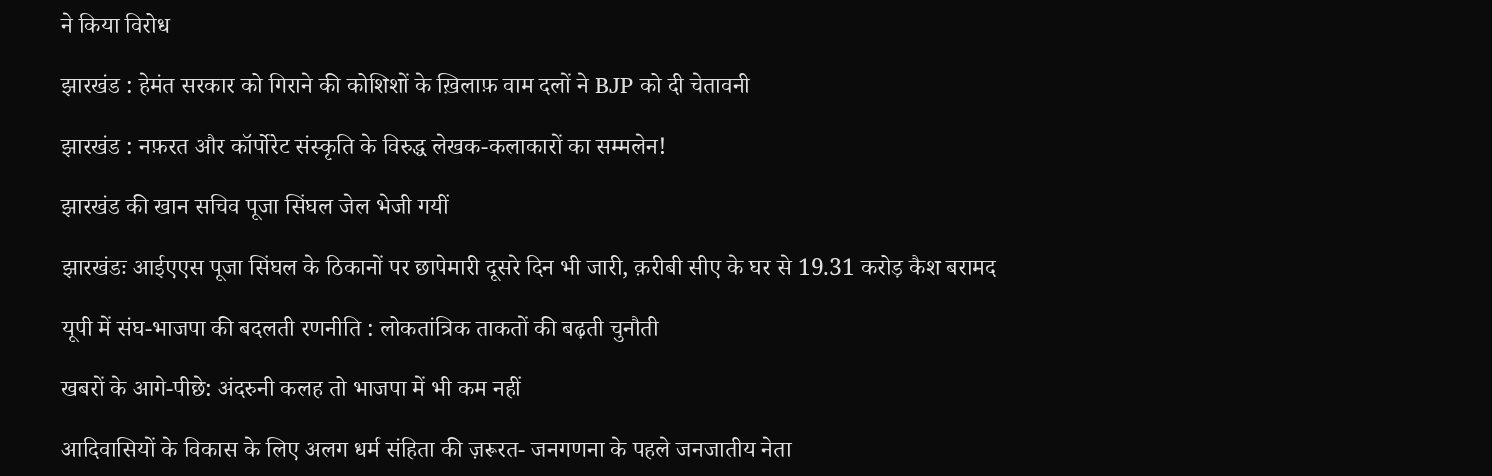ने किया विरोध

झारखंड : हेमंत सरकार को गिराने की कोशिशों के ख़िलाफ़ वाम दलों ने BJP को दी चेतावनी

झारखंड : नफ़रत और कॉर्पोरेट संस्कृति के विरुद्ध लेखक-कलाकारों का सम्मलेन!

झारखंड की खान सचिव पूजा सिंघल जेल भेजी गयीं

झारखंडः आईएएस पूजा सिंघल के ठिकानों पर छापेमारी दूसरे दिन भी जारी, क़रीबी सीए के घर से 19.31 करोड़ कैश बरामद

यूपी में संघ-भाजपा की बदलती रणनीति : लोकतांत्रिक ताकतों की बढ़ती चुनौती

खबरों के आगे-पीछे: अंदरुनी कलह तो भाजपा में भी कम नहीं

आदिवासियों के विकास के लिए अलग धर्म संहिता की ज़रूरत- जनगणना के पहले जनजातीय नेता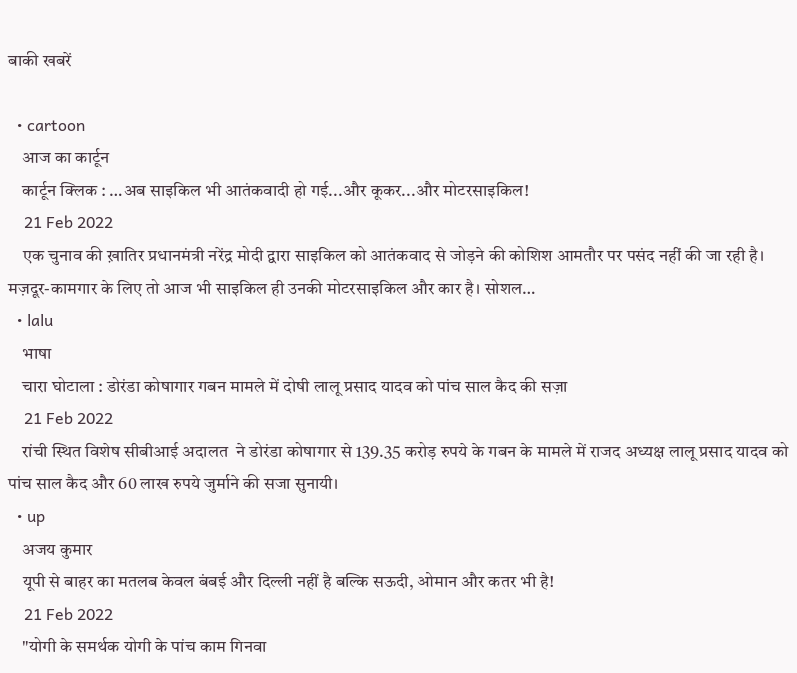बाकी खबरें

  • cartoon
    आज का कार्टून
    कार्टून क्लिक : …अब साइकिल भी आतंकवादी हो गई...और कूकर...और मोटरसाइकिल!
    21 Feb 2022
    एक चुनाव की ख़ातिर प्रधानमंत्री नरेंद्र मोदी द्वारा साइकिल को आतंकवाद से जोड़ने की कोशिश आमतौर पर पसंद नहीं की जा रही है। मज़दूर-कामगार के लिए तो आज भी साइकिल ही उनकी मोटरसाइकिल और कार है। सोशल…
  • lalu
    भाषा
    चारा घोटाला : डोरंडा कोषागार गबन मामले में दोषी लालू प्रसाद यादव को पांच साल कैद की सज़ा
    21 Feb 2022
    रांची स्थित विशेष सीबीआई अदालत  ने डोरंडा कोषागार से 139.35 करोड़ रुपये के गबन के मामले में राजद अध्यक्ष लालू प्रसाद यादव को पांच साल कैद और 60 लाख रुपये जुर्माने की सजा सुनायी।
  • up
    अजय कुमार
    यूपी से बाहर का मतलब केवल बंबई और दिल्ली नहीं है बल्कि सऊदी, ओमान और कतर भी है!
    21 Feb 2022
    "योगी के समर्थक योगी के पांच काम गिनवा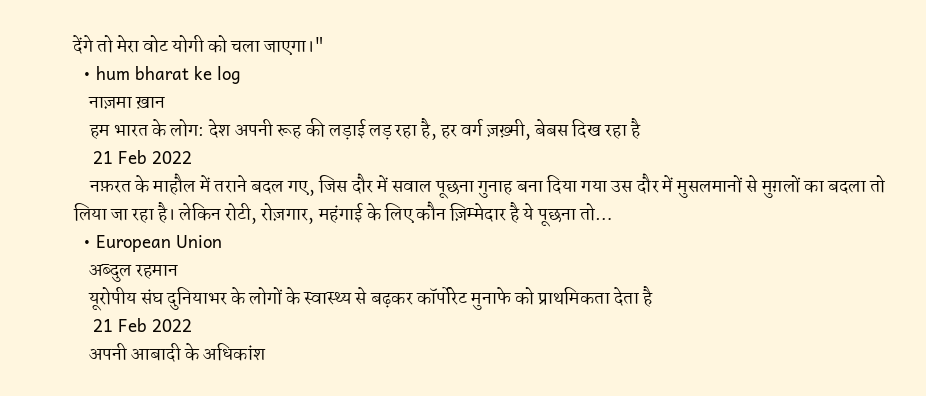देंगे तो मेरा वोट योगी को चला जाएगा।"
  • hum bharat ke log
    नाज़मा ख़ान
    हम भारत के लोग: देश अपनी रूह की लड़ाई लड़ रहा है, हर वर्ग ज़ख़्मी, बेबस दिख रहा है
    21 Feb 2022
    नफ़रत के माहौल में तराने बदल गए, जिस दौर में सवाल पूछना गुनाह बना दिया गया उस दौर में मुसलमानों से मुग़लों का बदला तो लिया जा रहा है। लेकिन रोटी, रोज़गार, महंगाई के लिए कौन ज़िम्मेदार है ये पूछना तो…
  • European Union
    अब्दुल रहमान
    यूरोपीय संघ दुनियाभर के लोगों के स्वास्थ्य से बढ़कर कॉर्पोरेट मुनाफे को प्राथमिकता देता है
    21 Feb 2022
    अपनी आबादी के अधिकांश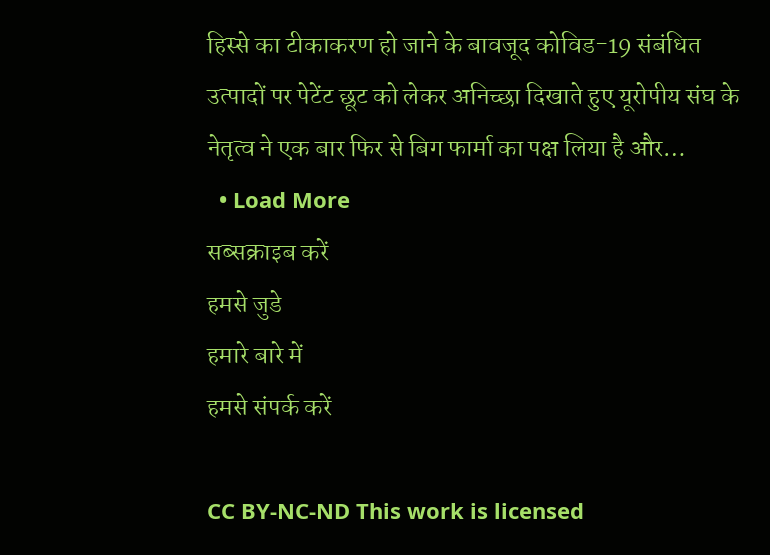हिस्से का टीकाकरण हो जाने के बावजूद कोविड-19 संबंधित उत्पादों पर पेटेंट छूट को लेकर अनिच्छा दिखाते हुए यूरोपीय संघ के नेतृत्व ने एक बार फिर से बिग फार्मा का पक्ष लिया है और…
  • Load More
सब्सक्राइब करें
हमसे जुडे
हमारे बारे में
हमसे संपर्क करें

CC BY-NC-ND This work is licensed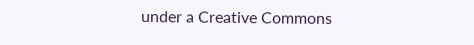under a Creative Commons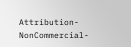Attribution-NonCommercial-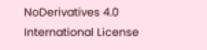NoDerivatives 4.0 International License